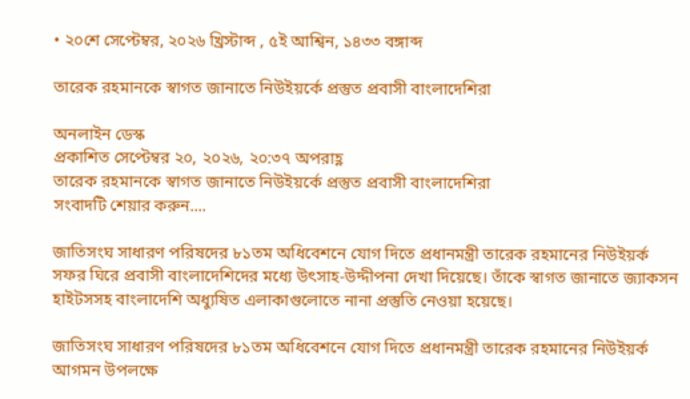• ২০শে সেপ্টেম্বর, ২০২৬ খ্রিস্টাব্দ , ৫ই আশ্বিন, ১৪৩৩ বঙ্গাব্দ

তারেক রহমানকে স্বাগত জানাতে নিউইয়র্কে প্রস্তুত প্রবাসী বাংলাদেশিরা

অনলাইন ডেস্ক
প্রকাশিত সেপ্টেম্বর ২০, ২০২৬, ২০:৩৭ অপরাহ্ণ
তারেক রহমানকে স্বাগত জানাতে নিউইয়র্কে প্রস্তুত প্রবাসী বাংলাদেশিরা
সংবাদটি শেয়ার করুন....

জাতিসংঘ সাধারণ পরিষদের ৮১তম অধিবেশনে যোগ দিতে প্রধানমন্ত্রী তারেক রহমানের নিউইয়র্ক সফর ঘিরে প্রবাসী বাংলাদেশিদের মধ্যে উৎসাহ-উদ্দীপনা দেখা দিয়েছে। তাঁকে স্বাগত জানাতে জ্যাকসন হাইটসসহ বাংলাদেশি অধ্যুষিত এলাকাগুলোতে নানা প্রস্তুতি নেওয়া হয়েছে।

জাতিসংঘ সাধারণ পরিষদের ৮১তম অধিবেশনে যোগ দিতে প্রধানমন্ত্রী তারেক রহমানের নিউইয়র্ক আগমন উপলক্ষে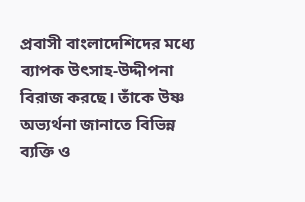প্রবাসী বাংলাদেশিদের মধ্যে ব্যাপক উৎসাহ-উদ্দীপনা বিরাজ করছে। তাঁকে উষ্ণ অভ্যর্থনা জানাতে বিভিন্ন ব্যক্তি ও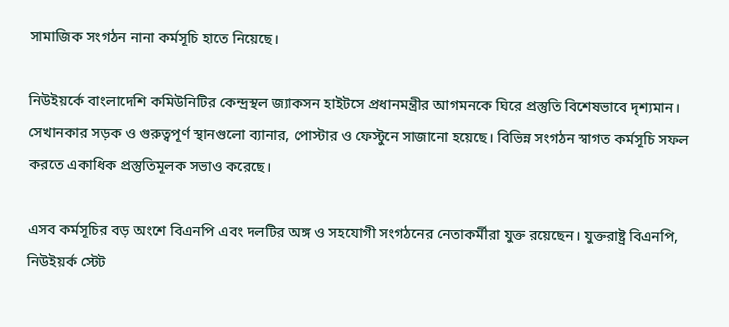সামাজিক সংগঠন নানা কর্মসূচি হাতে নিয়েছে।

নিউইয়র্কে বাংলাদেশি কমিউনিটির কেন্দ্রস্থল জ্যাকসন হাইটসে প্রধানমন্ত্রীর আগমনকে ঘিরে প্রস্তুতি বিশেষভাবে দৃশ্যমান। সেখানকার সড়ক ও গুরুত্বপূর্ণ স্থানগুলো ব্যানার, পোস্টার ও ফেস্টুনে সাজানো হয়েছে। বিভিন্ন সংগঠন স্বাগত কর্মসূচি সফল করতে একাধিক প্রস্তুতিমূলক সভাও করেছে।

এসব কর্মসূচির বড় অংশে বিএনপি এবং দলটির অঙ্গ ও সহযোগী সংগঠনের নেতাকর্মীরা যুক্ত রয়েছেন। যুক্তরাষ্ট্র বিএনপি, নিউইয়র্ক স্টেট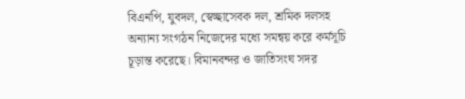বিএনপি, যুবদল, স্বেচ্ছাসেবক দল, শ্রমিক দলসহ অন্যান্য সংগঠন নিজেদের মধ্যে সমন্বয় করে কর্মসূচি চূড়ান্ত করেছে। বিমানবন্দর ও জাতিসংঘ সদর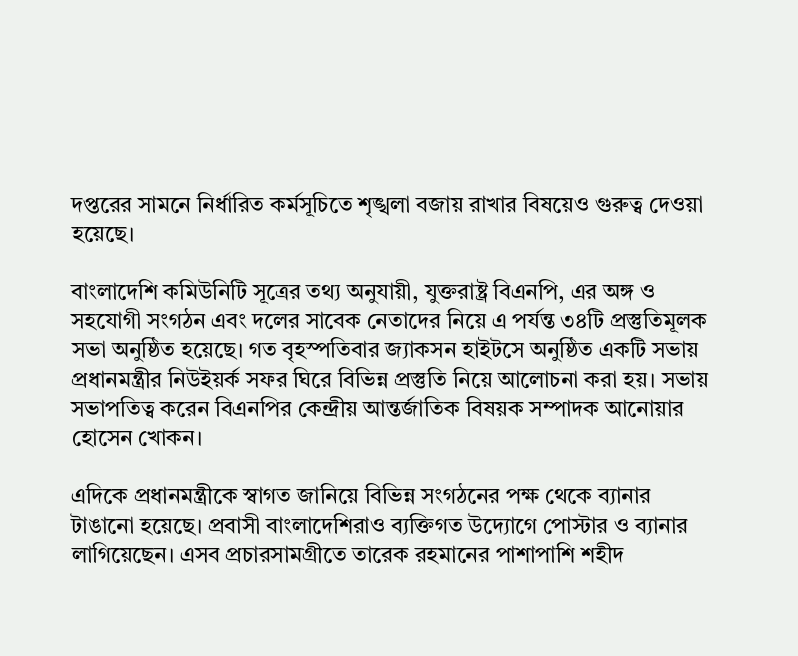দপ্তরের সামনে নির্ধারিত কর্মসূচিতে শৃঙ্খলা বজায় রাখার বিষয়েও গুরুত্ব দেওয়া হয়েছে।

বাংলাদেশি কমিউনিটি সূত্রের তথ্য অনুযায়ী, যুক্তরাষ্ট্র বিএনপি, এর অঙ্গ ও সহযোগী সংগঠন এবং দলের সাবেক নেতাদের নিয়ে এ পর্যন্ত ৩৪টি প্রস্তুতিমূলক সভা অনুষ্ঠিত হয়েছে। গত বৃহস্পতিবার জ্যাকসন হাইটসে অনুষ্ঠিত একটি সভায় প্রধানমন্ত্রীর নিউইয়র্ক সফর ঘিরে বিভিন্ন প্রস্তুতি নিয়ে আলোচনা করা হয়। সভায় সভাপতিত্ব করেন বিএনপির কেন্দ্রীয় আন্তর্জাতিক বিষয়ক সম্পাদক আনোয়ার হোসেন খোকন।

এদিকে প্রধানমন্ত্রীকে স্বাগত জানিয়ে বিভিন্ন সংগঠনের পক্ষ থেকে ব্যানার টাঙানো হয়েছে। প্রবাসী বাংলাদেশিরাও ব্যক্তিগত উদ্যোগে পোস্টার ও ব্যানার লাগিয়েছেন। এসব প্রচারসামগ্রীতে তারেক রহমানের পাশাপাশি শহীদ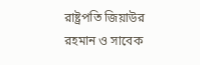রাষ্ট্রপতি জিয়াউর রহমান ও সাবেক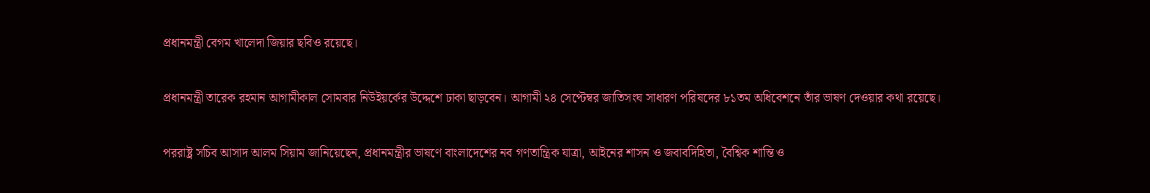প্রধানমন্ত্রী বেগম খালেদা জিয়ার ছবিও রয়েছে।

প্রধানমন্ত্রী তারেক রহমান আগামীকাল সোমবার নিউইয়র্কের উদ্দেশে ঢাকা ছাড়বেন। আগামী ২৪ সেপ্টেম্বর জাতিসংঘ সাধারণ পরিষদের ৮১তম অধিবেশনে তাঁর ভাষণ দেওয়ার কথা রয়েছে।

পররাষ্ট্র সচিব আসাদ আলম সিয়াম জানিয়েছেন, প্রধানমন্ত্রীর ভাষণে বাংলাদেশের নব গণতান্ত্রিক যাত্রা, আইনের শাসন ও জবাবদিহিতা, বৈশ্বিক শান্তি ও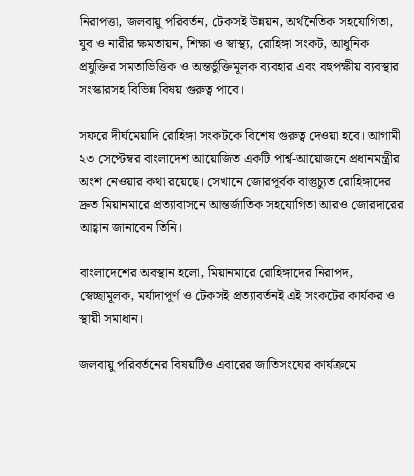নিরাপত্তা, জলবায়ু পরিবর্তন, টেকসই উন্নয়ন, অর্থনৈতিক সহযোগিতা, যুব ও নারীর ক্ষমতায়ন, শিক্ষা ও স্বাস্থ্য, রোহিঙ্গা সংকট, আধুনিক প্রযুক্তির সমতাভিত্তিক ও অন্তর্ভুক্তিমূলক ব্যবহার এবং বহুপক্ষীয় ব্যবস্থার সংস্কারসহ বিভিন্ন বিষয় গুরুত্ব পাবে।

সফরে দীর্ঘমেয়াদি রোহিঙ্গা সংকটকে বিশেষ গুরুত্ব দেওয়া হবে। আগামী ২৩ সেপ্টেম্বর বাংলাদেশ আয়োজিত একটি পার্শ্ব-আয়োজনে প্রধানমন্ত্রীর অংশ নেওয়ার কথা রয়েছে। সেখানে জোরপূর্বক বাস্তুচ্যুত রোহিঙ্গাদের দ্রুত মিয়ানমারে প্রত্যাবাসনে আন্তর্জাতিক সহযোগিতা আরও জোরদারের আহ্বান জানাবেন তিনি।

বাংলাদেশের অবস্থান হলো, মিয়ানমারে রোহিঙ্গাদের নিরাপদ, স্বেচ্ছামূলক, মর্যাদাপূর্ণ ও টেকসই প্রত্যাবর্তনই এই সংকটের কার্যকর ও স্থায়ী সমাধান।

জলবায়ু পরিবর্তনের বিষয়টিও এবারের জাতিসংঘের কার্যক্রমে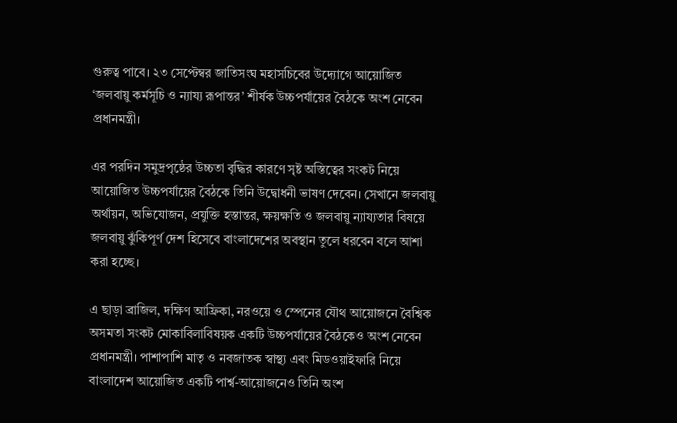গুরুত্ব পাবে। ২৩ সেপ্টেম্বর জাতিসংঘ মহাসচিবের উদ্যোগে আয়োজিত ‘জলবায়ু কর্মসূচি ও ন্যায্য রূপান্তর’ শীর্ষক উচ্চপর্যায়ের বৈঠকে অংশ নেবেন প্রধানমন্ত্রী।

এর পরদিন সমুদ্রপৃষ্ঠের উচ্চতা বৃদ্ধির কারণে সৃষ্ট অস্তিত্বের সংকট নিয়ে আয়োজিত উচ্চপর্যায়ের বৈঠকে তিনি উদ্বোধনী ভাষণ দেবেন। সেখানে জলবায়ু অর্থায়ন, অভিযোজন, প্রযুক্তি হস্তান্তর, ক্ষয়ক্ষতি ও জলবায়ু ন্যায্যতার বিষয়ে জলবায়ু ঝুঁকিপূর্ণ দেশ হিসেবে বাংলাদেশের অবস্থান তুলে ধরবেন বলে আশা করা হচ্ছে।

এ ছাড়া ব্রাজিল, দক্ষিণ আফ্রিকা, নরওয়ে ও স্পেনের যৌথ আয়োজনে বৈশ্বিক অসমতা সংকট মোকাবিলাবিষয়ক একটি উচ্চপর্যায়ের বৈঠকেও অংশ নেবেন প্রধানমন্ত্রী। পাশাপাশি মাতৃ ও নবজাতক স্বাস্থ্য এবং মিডওয়াইফারি নিয়ে বাংলাদেশ আয়োজিত একটি পার্শ্ব-আয়োজনেও তিনি অংশ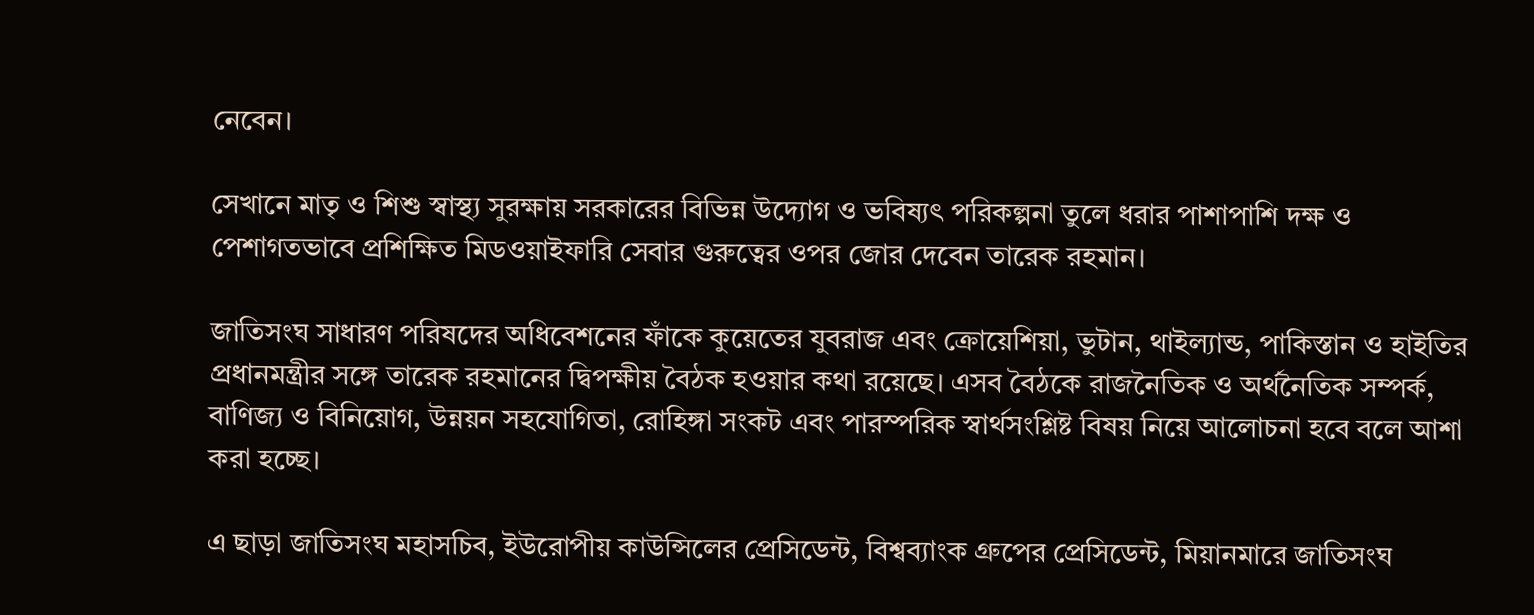নেবেন।

সেখানে মাতৃ ও শিশু স্বাস্থ্য সুরক্ষায় সরকারের বিভিন্ন উদ্যোগ ও ভবিষ্যৎ পরিকল্পনা তুলে ধরার পাশাপাশি দক্ষ ও পেশাগতভাবে প্রশিক্ষিত মিডওয়াইফারি সেবার গুরুত্বের ওপর জোর দেবেন তারেক রহমান।

জাতিসংঘ সাধারণ পরিষদের অধিবেশনের ফাঁকে কুয়েতের যুবরাজ এবং ক্রোয়েশিয়া, ভুটান, থাইল্যান্ড, পাকিস্তান ও হাইতির প্রধানমন্ত্রীর সঙ্গে তারেক রহমানের দ্বিপক্ষীয় বৈঠক হওয়ার কথা রয়েছে। এসব বৈঠকে রাজনৈতিক ও অর্থনৈতিক সম্পর্ক, বাণিজ্য ও বিনিয়োগ, উন্নয়ন সহযোগিতা, রোহিঙ্গা সংকট এবং পারস্পরিক স্বার্থসংশ্লিষ্ট বিষয় নিয়ে আলোচনা হবে বলে আশা করা হচ্ছে।

এ ছাড়া জাতিসংঘ মহাসচিব, ইউরোপীয় কাউন্সিলের প্রেসিডেন্ট, বিশ্বব্যাংক গ্রুপের প্রেসিডেন্ট, মিয়ানমারে জাতিসংঘ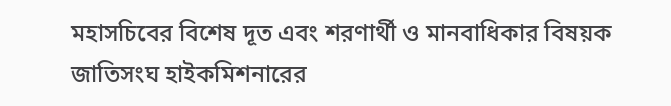মহাসচিবের বিশেষ দূত এবং শরণার্থী ও মানবাধিকার বিষয়ক জাতিসংঘ হাইকমিশনারের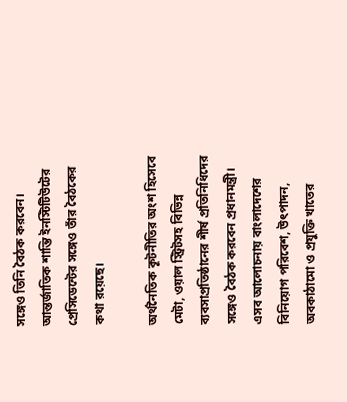সঙ্গেও তিনি বৈঠক করবেন। আন্তর্জাতিক শান্তি ইনস্টিটিউটের প্রেসিডেন্টের সঙ্গেও তাঁর বৈঠকের কথা রয়েছে।

অর্থনৈতিক কূটনীতির অংশ হিসেবে মেটা, ওয়াল স্ট্রিটসহ বিভিন্ন ব্যবসাপ্রতিষ্ঠানের শীর্ষ প্রতিনিধিদের সঙ্গেও বৈঠক করবেন প্রধানমন্ত্রী। এসব আলোচনায় বাংলাদেশের বিনিয়োগ পরিবেশ, উৎপাদন, অবকাঠামো ও প্রযুক্তি খাতের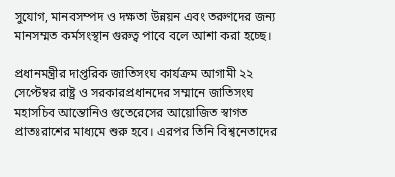সুযোগ, মানবসম্পদ ও দক্ষতা উন্নয়ন এবং তরুণদের জন্য মানসম্মত কর্মসংস্থান গুরুত্ব পাবে বলে আশা করা হচ্ছে।

প্রধানমন্ত্রীর দাপ্তরিক জাতিসংঘ কার্যক্রম আগামী ২২ সেপ্টেম্বর রাষ্ট্র ও সরকারপ্রধানদের সম্মানে জাতিসংঘ মহাসচিব আন্তোনিও গুতেরেসের আয়োজিত স্বাগত প্রাতঃরাশের মাধ্যমে শুরু হবে। এরপর তিনি বিশ্বনেতাদের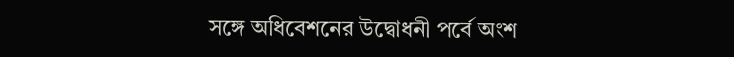সঙ্গে অধিবেশনের উদ্বোধনী পর্বে অংশ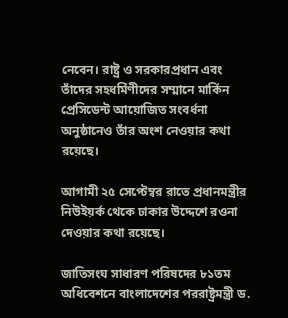নেবেন। রাষ্ট্র ও সরকারপ্রধান এবং তাঁদের সহধর্মিণীদের সম্মানে মার্কিন প্রেসিডেন্ট আয়োজিত সংবর্ধনা অনুষ্ঠানেও তাঁর অংশ নেওয়ার কথা রয়েছে।

আগামী ২৫ সেপ্টেম্বর রাতে প্রধানমন্ত্রীর নিউইয়র্ক থেকে ঢাকার উদ্দেশে রওনা দেওয়ার কথা রয়েছে।

জাতিসংঘ সাধারণ পরিষদের ৮১তম অধিবেশনে বাংলাদেশের পররাষ্ট্রমন্ত্রী ড.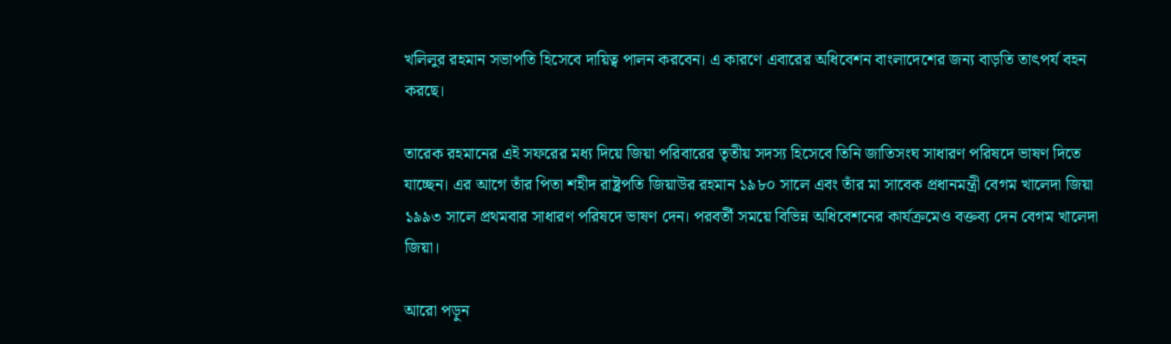খলিলুর রহমান সভাপতি হিসেবে দায়িত্ব পালন করবেন। এ কারণে এবারের অধিবেশন বাংলাদেশের জন্য বাড়তি তাৎপর্য বহন করছে।

তারেক রহমানের এই সফরের মধ্য দিয়ে জিয়া পরিবারের তৃতীয় সদস্য হিসেবে তিনি জাতিসংঘ সাধারণ পরিষদে ভাষণ দিতে যাচ্ছেন। এর আগে তাঁর পিতা শহীদ রাষ্ট্রপতি জিয়াউর রহমান ১৯৮০ সালে এবং তাঁর মা সাবেক প্রধানমন্ত্রী বেগম খালেদা জিয়া ১৯৯৩ সালে প্রথমবার সাধারণ পরিষদে ভাষণ দেন। পরবর্তী সময়ে বিভিন্ন অধিবেশনের কার্যক্রমেও বক্তব্য দেন বেগম খালেদা জিয়া।

আরো পড়ুন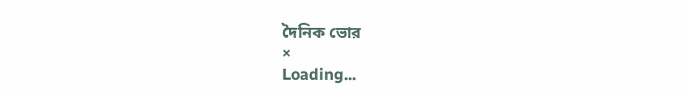দৈনিক ভোর
×
Loading...